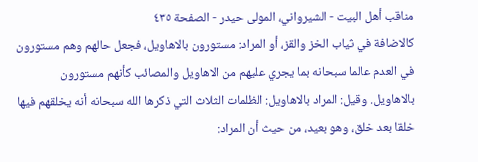مناقب أهل البيت - الشيرواني، المولى حيدر - الصفحة ٤٣٥
كالاضافة في ثياب الخز والقز، أو المراد: مستورون بالاهاويل، فجعل حالهم وهم مستورون في العدم عالما سبحانه بما يجري عليهم من الاهاويل والمصائب كأنهم مستورون بالاهاويل. وقيل: المراد بالاهاويل: الظلمات الثلاث التي ذكرها الله سبحانه أنه يخلقهم فيها خلقا بعد خلق، وهو بعيد، من حيث أن المراد: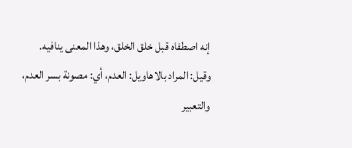إنه اصطفاه قبل خلق الخلق، وهذا المعنى ينافيه. وقيل: المراد بالاهاويل: العدم، أي: مصونة بسر العدم، والتعبير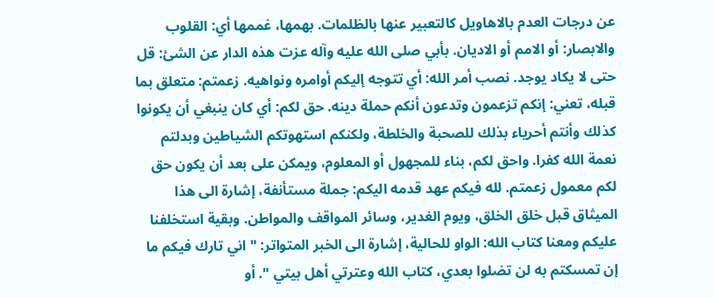عن درجات العدم بالاهاويل كالتعبير عنها بالظلمات. بهمها، غممها أي: القلوب والابصار: أو الامم أو الاديان. بأبي صلى الله عليه وآله عزت هذه الدار عن الشئ: قل حتى لا يكاد يوجد. نصب أمر الله: أي تتوجه إليكم أوامره ونواهيه. زعمتم: متعلق بما قبله، تعني: إنكم تزعمون وتدعون أنكم حملة دينه. حق لكم: أي كان ينبغي أن يكونوا كذلك وأنتم أحرياء بذلك للصحبة والخلطة، ولكنكم استهوتكم الشياطين وبدلتم نعمة الله كفرا. واحق لكم، بناء للمجهول أو المعلوم، ويمكن على بعد أن يكون حق لكم معمول زعمتم. لله فيكم عهد قدمه اليكم: جملة مستأنفة، إشارة الى هذا الميثاق قبل خلق الخلق، ويوم الغدير، وسائر المواقف والمواطن. وبقية استخلفنا عليكم ومعنا كتاب الله: الواو للحالية، إشارة الى الخبر المتواتر: " اني تارك فيكم ما إن تمسكتم به لن تضلوا بعدي، كتاب الله وعترتي أهل بيتي ". أو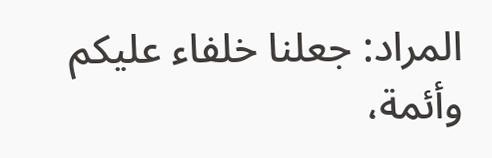المراد: جعلنا خلفاء عليكم وأئمة،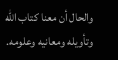والحال أن معنا كتاب الله وتأويله ومعانيه وعلومه.